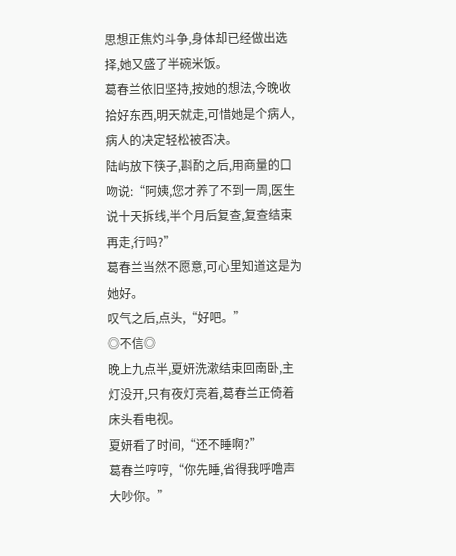思想正焦灼斗争,身体却已经做出选择,她又盛了半碗米饭。
葛春兰依旧坚持,按她的想法,今晚收拾好东西,明天就走,可惜她是个病人,病人的决定轻松被否决。
陆屿放下筷子,斟酌之后,用商量的口吻说:“阿姨,您才养了不到一周,医生说十天拆线,半个月后复查,复查结束再走,行吗?”
葛春兰当然不愿意,可心里知道这是为她好。
叹气之后,点头,“好吧。”
◎不信◎
晚上九点半,夏妍洗漱结束回南卧,主灯没开,只有夜灯亮着,葛春兰正倚着床头看电视。
夏妍看了时间,“还不睡啊?”
葛春兰哼哼,“你先睡,省得我呼噜声大吵你。”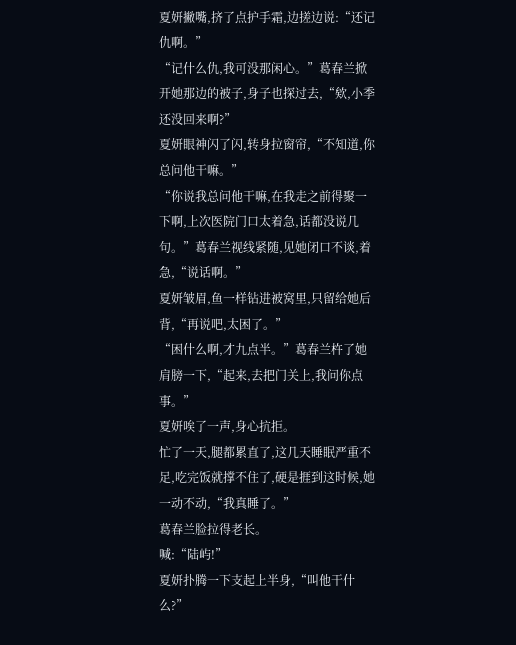夏妍撇嘴,挤了点护手霜,边搓边说:“还记仇啊。”
“记什么仇,我可没那闲心。”葛春兰掀开她那边的被子,身子也探过去,“欸,小季还没回来啊?”
夏妍眼神闪了闪,转身拉窗帘,“不知道,你总问他干嘛。”
“你说我总问他干嘛,在我走之前得聚一下啊,上次医院门口太着急,话都没说几句。”葛春兰视线紧随,见她闭口不谈,着急,“说话啊。”
夏妍皱眉,鱼一样钻进被窝里,只留给她后背,“再说吧,太困了。”
“困什么啊,才九点半。”葛春兰杵了她肩膀一下,“起来,去把门关上,我问你点事。”
夏妍唉了一声,身心抗拒。
忙了一天,腿都累直了,这几天睡眠严重不足,吃完饭就撑不住了,硬是捱到这时候,她一动不动,“我真睡了。”
葛春兰脸拉得老长。
喊:“陆屿!”
夏妍扑腾一下支起上半身,“叫他干什么?”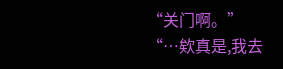“关门啊。”
“…欸真是,我去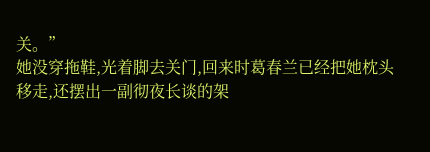关。”
她没穿拖鞋,光着脚去关门,回来时葛春兰已经把她枕头移走,还摆出一副彻夜长谈的架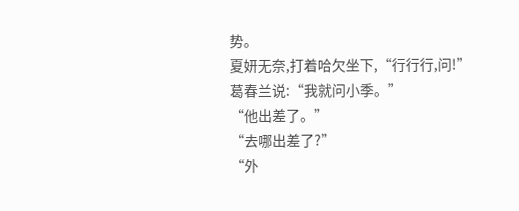势。
夏妍无奈,打着哈欠坐下,“行行行,问!”
葛春兰说:“我就问小季。”
“他出差了。”
“去哪出差了?”
“外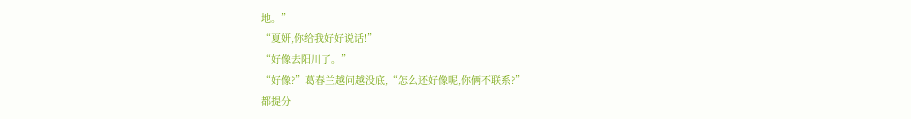地。”
“夏妍,你给我好好说话!”
“好像去阳川了。”
“好像?”葛春兰越问越没底,“怎么还好像呢,你俩不联系?”
都提分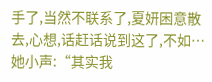手了,当然不联系了,夏妍困意散去,心想,话赶话说到这了,不如…
她小声:“其实我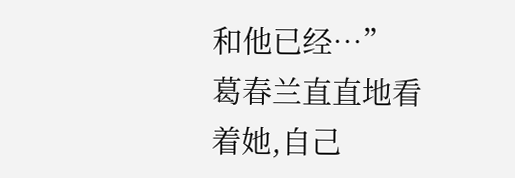和他已经…”
葛春兰直直地看着她,自己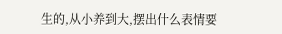生的,从小养到大,摆出什么表情要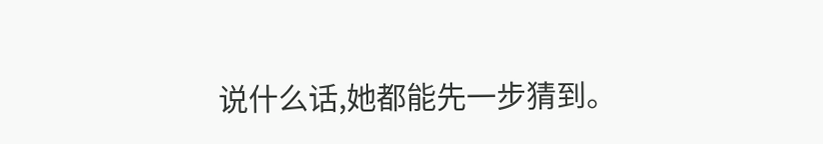说什么话,她都能先一步猜到。